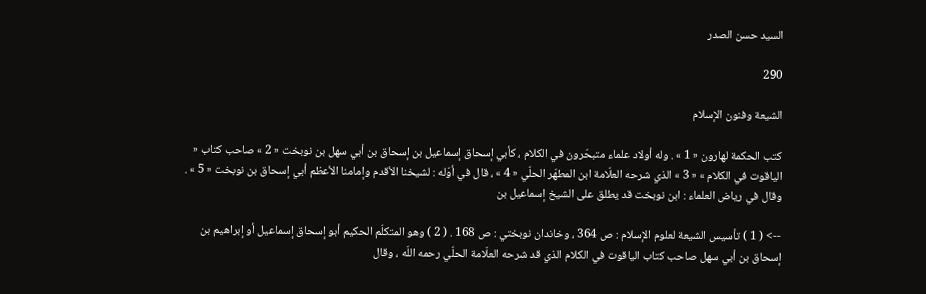السيد حسن الصدر

290

الشيعة وفنون الإسلام

كتب الحكمة لهارون « 1 » . وله أولاد علماء متبحّرون في الكلام ، كأبي إسحاق إسماعيل بن إسحاق بن أبي سهل بن نوبخت « 2 » صاحب كتاب « الياقوت في الكلام » « 3 » الذي شرحه العلّامة ابن المطهّر الحلّي « 4 » ، قال في أوّله : لشيخنا الأقدم وإمامنا الأعظم أبي إسحاق بن نوبخت « 5 » . وقال في رياض العلماء : ابن نوبخت قد يطلق على الشيخ إسماعيل بن

--> ( 1 ) تأسيس الشيعة لعلوم الإسلام : ص 364 ، وخاندان نوبختي : ص 168 . ( 2 ) وهو المتكلّم الحكيم أبو إسحاق إسماعيل أو إبراهيم بن إسحاق بن أبي سهل صاحب كتاب الياقوت في الكلام الذي قد شرحه العلّامة الحلّي رحمه اللّه ، وقال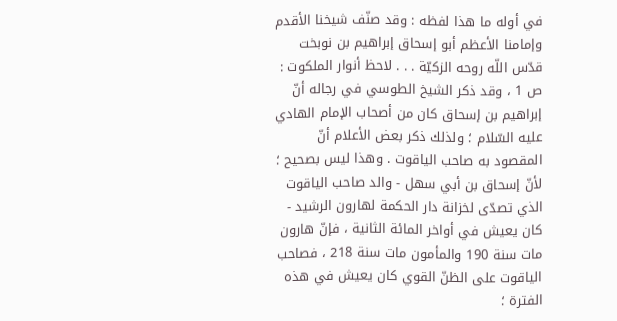في أوله ما هذا لفظه : وقد صنّف شيخنا الأقدم وإمامنا الأعظم أبو إسحاق إبراهيم بن نوبخت قدّس اللّه روحه الزكيّة . . . لاحظ أنوار الملكوت : ص 1 ، وقد ذكر الشيخ الطوسي في رجاله أنّ إبراهيم بن إسحاق كان من أصحاب الإمام الهادي عليه السّلام ؛ ولذلك ذكر بعض الأعلام أنّ المقصود به صاحب الياقوت . وهذا ليس بصحيح ؛ لأنّ إسحاق بن أبي سهل - والد صاحب الياقوت الذي تصدّى لخزانة دار الحكمة لهارون الرشيد - كان يعيش في أواخر المائة الثانية ، فإنّ هارون مات سنة 190 والمأمون مات سنة 218 ، فصاحب الياقوت على الظنّ القوي كان يعيش في هذه الفترة ؛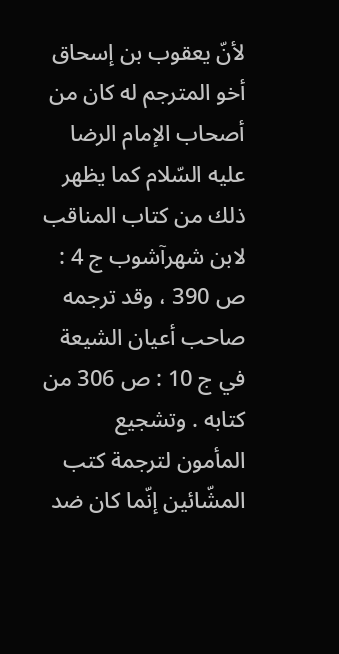لأنّ يعقوب بن إسحاق أخو المترجم له كان من أصحاب الإمام الرضا عليه السّلام كما يظهر ذلك من كتاب المناقب لابن شهرآشوب ج 4 : ص 390 ، وقد ترجمه صاحب أعيان الشيعة في ج 10 : ص 306 من كتابه . وتشجيع المأمون لترجمة كتب المشّائين إنّما كان ضد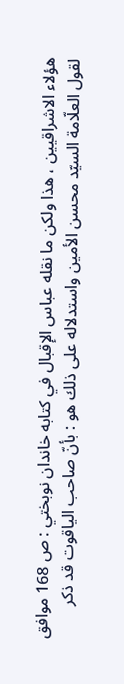هؤلاء الاشراقيين ، هذا ولكن ما نقله عباس الإقبال في كتابه خاندان نوبختي : ص 168 موافق لقول العلّامة السيّد محسن الأمين واستدلاله على ذلك هو : بأنّ صاحب الياقوت قد ذكر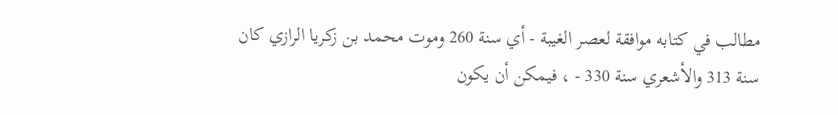مطالب في كتابه موافقة لعصر الغيبة - أي سنة 260 وموت محمد بن زكريا الرازي كان سنة 313 والأشعري سنة 330 - ، فيمكن أن يكون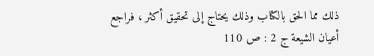ذلك مما الحق بالكتاب وذلك يحتاج إلى تحقيق أكثر ، فراجع أعيان الشيعة ج 2 : ص 110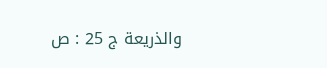والذريعة ج 25 : ص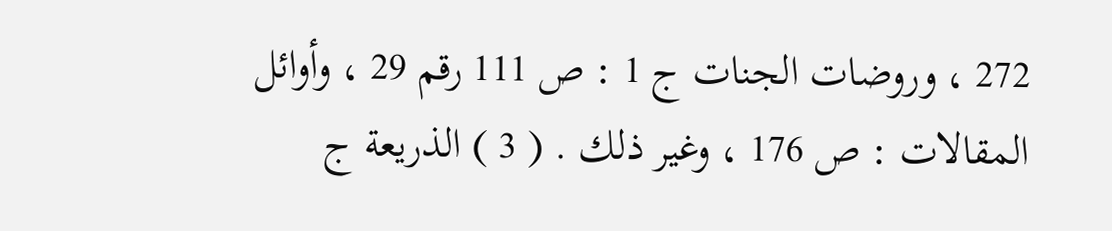272 ، وروضات الجنات ج 1 : ص 111 رقم 29 ، وأوائل المقالات : ص 176 ، وغير ذلك . ( 3 ) الذريعة ج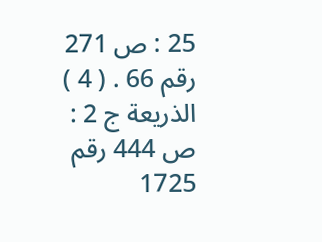25 : ص 271 رقم 66 . ( 4 ) الذريعة ج 2 : ص 444 رقم 1725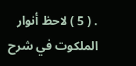. ( 5 ) لاحظ أنوار الملكوت في شرح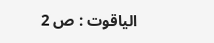الياقوت : ص 2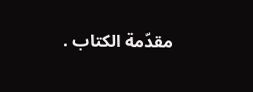مقدّمة الكتاب .